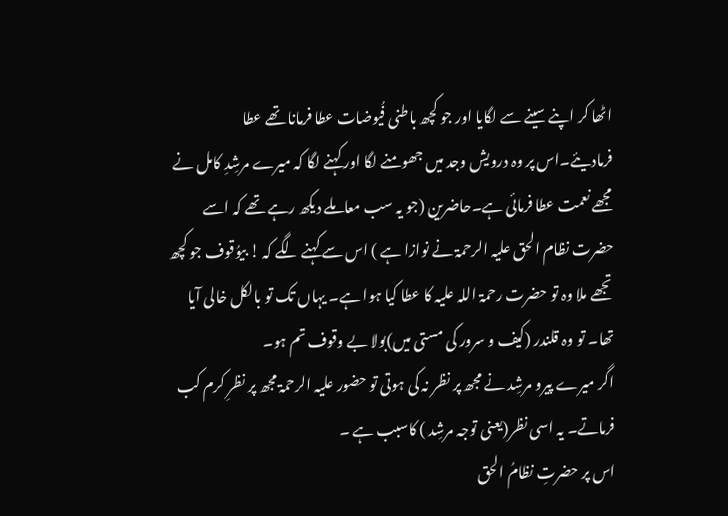اٹھا کر اپنے سینے سے لگایا اور جو کچھ باطنی فُیوضات عطا فرمانا تھے عطا فرماديئے۔اس پر وہ درویش وجد میں جھومنے لگا اور کہنے لگا کہ میرے مرشِدِ کامل نے مجھے نعمت عطا فرمائی ہے۔حاضرین (جو یہ سب معاملے دیکھ رہے تھے کہ اسے حضرت نظام الحق علیہ الرحمۃ نے نوازا ہے ) اس سے کہنے لگے کہ ! بیوُقوف جو کچھ تجھے ملا وہ تو حضرت رحمۃ اللہ علیہ کا عطا کیا ہوا ہے۔ یہاں تک تو بالکل خالی آیا تھا۔ تو وہ قلندر (کیف و سرور کی مستی میں)بولا بے وقوف تم ہو۔
اگر میرے پیرو مرشِد نے مجھ پر نظر نہ کی ہوتی تو حضور علیہ الرحمۃ مجھ پر نظرِ کرم کب فرماتے۔ یہ اسی نظر(یعنی توجہ مرشِد ) کاسبب ہے ۔
اس پر حضرتِ نظامُ الحق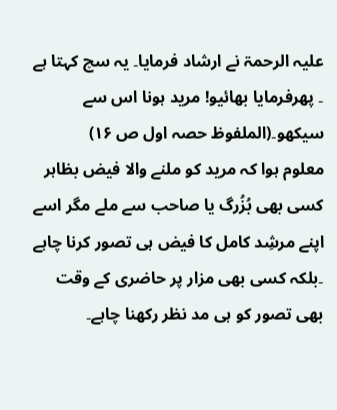علیہ الرحمۃ نے ارشاد فرمایا۔ یہ سچ کہتا ہے ۔ پھرفرمایا بھائیو! مرید ہونا اس سے سیکھو۔(الملفوظ حصہ اول ص ۱۶)
معلوم ہوا کہ مرید کو ملنے والا فیض بظاہر کسی بھی بُزُرگ یا صاحب سے ملے مگر اسے اپنے مرشِد کامل کا فیض ہی تصور کرنا چاہے ۔بلکہ کسی بھی مزار پر حاضری کے وقت بھی تصور کو ہی مد نظر رکھنا چاہے۔